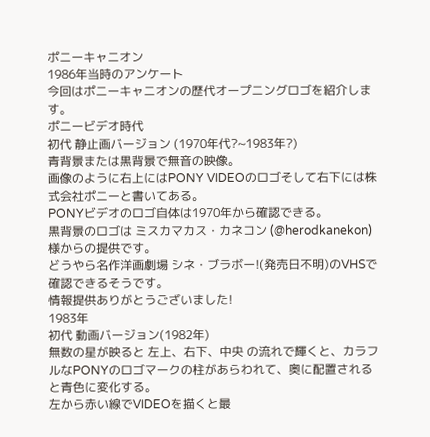ポニーキャニオン
1986年当時のアンケート
今回はポニーキャニオンの歴代オープニングロゴを紹介します。
ポニービデオ時代
初代 静止画バージョン (1970年代?~1983年?)
青背景または黒背景で無音の映像。
画像のように右上にはPONY VIDEOのロゴそして右下には株式会社ポニーと書いてある。
PONYビデオのロゴ自体は1970年から確認できる。
黒背景のロゴは ミスカマカス・カネコン (@herodkanekon)様からの提供です。
どうやら名作洋画劇場 シネ・ブラボー!(発売日不明)のVHSで確認できるそうです。
情報提供ありがとうございました!
1983年
初代 動画バージョン(1982年)
無数の星が映ると 左上、右下、中央 の流れで輝くと、カラフルなPONYのロゴマークの柱があらわれて、奥に配置されると青色に変化する。
左から赤い線でVIDEOを描くと最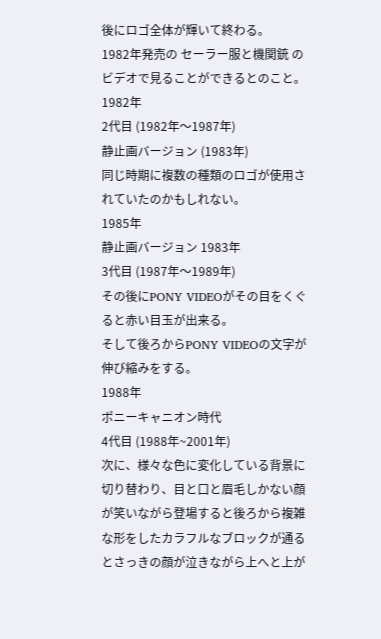後にロゴ全体が輝いて終わる。
1982年発売の セーラー服と機関銃 のビデオで見ることができるとのこと。
1982年
2代目 (1982年〜1987年)
静止画バージョン (1983年)
同じ時期に複数の種類のロゴが使用されていたのかもしれない。
1985年
静止画バージョン 1983年
3代目 (1987年〜1989年)
その後にPONY VIDEOがその目をくぐると赤い目玉が出来る。
そして後ろからPONY VIDEOの文字が伸び縮みをする。
1988年
ポニーキャニオン時代
4代目 (1988年~2001年)
次に、様々な色に変化している背景に切り替わり、目と口と眉毛しかない顔が笑いながら登場すると後ろから複雑な形をしたカラフルなブロックが通るとさっきの顔が泣きながら上へと上が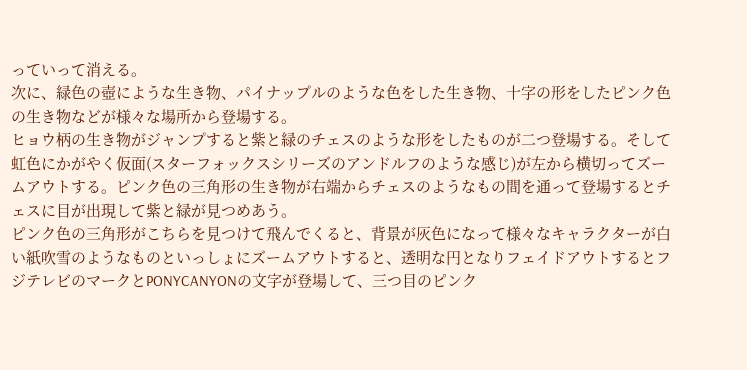っていって消える。
次に、緑色の壺にような生き物、パイナップルのような色をした生き物、十字の形をしたピンク色の生き物などが様々な場所から登場する。
ヒョウ柄の生き物がジャンプすると紫と緑のチェスのような形をしたものが二つ登場する。そして虹色にかがやく仮面(スターフォックスシリーズのアンドルフのような感じ)が左から横切ってズームアウトする。ピンク色の三角形の生き物が右端からチェスのようなもの間を通って登場するとチェスに目が出現して紫と緑が見つめあう。
ピンク色の三角形がこちらを見つけて飛んでくると、背景が灰色になって様々なキャラクターが白い紙吹雪のようなものといっしょにズームアウトすると、透明な円となりフェイドアウトするとフジテレビのマークとPONYCANYONの文字が登場して、三つ目のピンク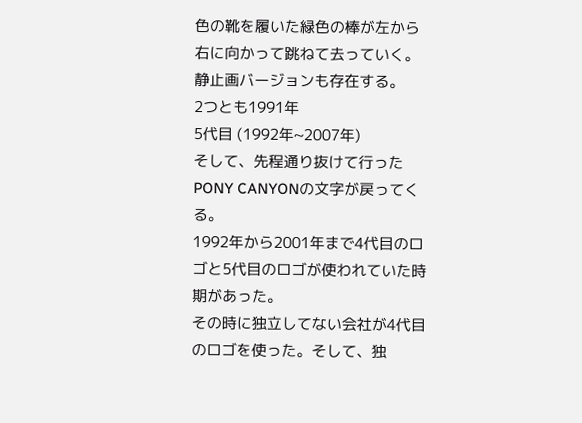色の靴を履いた緑色の棒が左から右に向かって跳ねて去っていく。
静止画バージョンも存在する。
2つとも1991年
5代目 (1992年~2007年)
そして、先程通り抜けて行ったPONY CANYONの文字が戻ってくる。
1992年から2001年まで4代目のロゴと5代目のロゴが使われていた時期があった。
その時に独立してない会社が4代目のロゴを使った。そして、独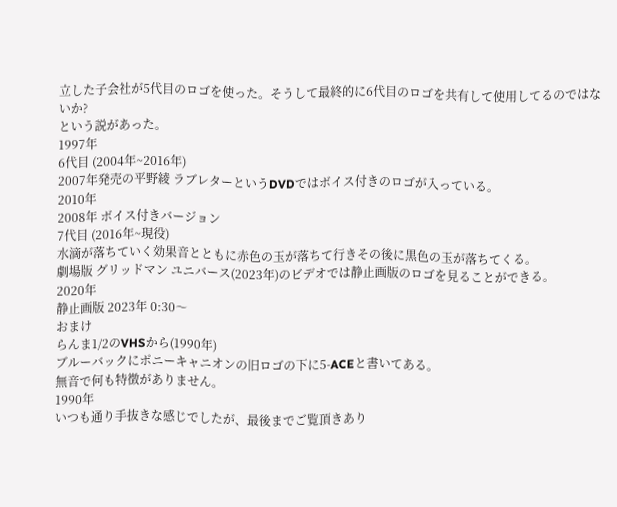立した子会社が5代目のロゴを使った。そうして最終的に6代目のロゴを共有して使用してるのではないか?
という説があった。
1997年
6代目 (2004年~2016年)
2007年発売の平野綾 ラブレターというDVDではボイス付きのロゴが入っている。
2010年
2008年 ボイス付きバージョン
7代目 (2016年~現役)
水滴が落ちていく効果音とともに赤色の玉が落ちて行きその後に黒色の玉が落ちてくる。
劇場版 グリッドマン ユニバース(2023年)のビデオでは静止画版のロゴを見ることができる。
2020年
静止画版 2023年 0:30〜
おまけ
らんま1/2のVHSから(1990年)
ブルーバックにポニーキャニオンの旧ロゴの下に5-ACEと書いてある。
無音で何も特徴がありません。
1990年
いつも通り手抜きな感じでしたが、最後までご覧頂きあり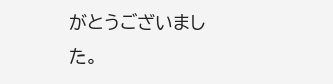がとうございました。